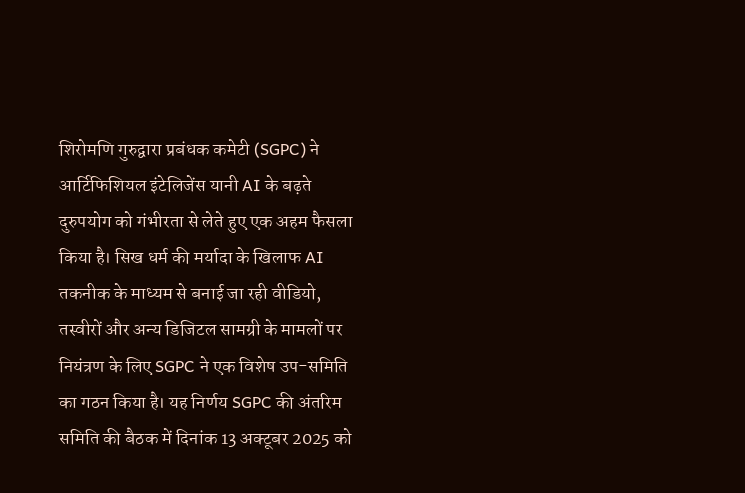शिरोमणि गुरुद्वारा प्रबंधक कमेटी (SGPC) ने आर्टिफिशियल इंटेलिजेंस यानी AI के बढ़ते दुरुपयोग को गंभीरता से लेते हुए एक अहम फैसला किया है। सिख धर्म की मर्यादा के खिलाफ AI तकनीक के माध्यम से बनाई जा रही वीडियो, तस्वीरों और अन्य डिजिटल सामग्री के मामलों पर नियंत्रण के लिए SGPC ने एक विशेष उप-समिति का गठन किया है। यह निर्णय SGPC की अंतरिम समिति की बैठक में दिनांक 13 अक्टूबर 2025 को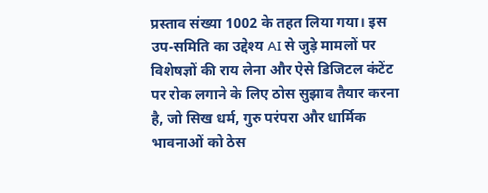प्रस्ताव संख्या 1002 के तहत लिया गया। इस उप-समिति का उद्देश्य AI से जुड़े मामलों पर विशेषज्ञों की राय लेना और ऐसे डिजिटल कंटेंट पर रोक लगाने के लिए ठोस सुझाव तैयार करना है, जो सिख धर्म, गुरु परंपरा और धार्मिक भावनाओं को ठेस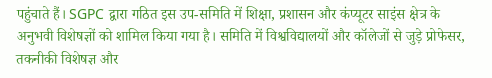पहुंचाते हैं। SGPC द्वारा गठित इस उप-समिति में शिक्षा, प्रशासन और कंप्यूटर साइंस क्षेत्र के अनुभवी विशेषज्ञों को शामिल किया गया है। समिति में विश्वविद्यालयों और कॉलेजों से जुड़े प्रोफेसर, तकनीकी विशेषज्ञ और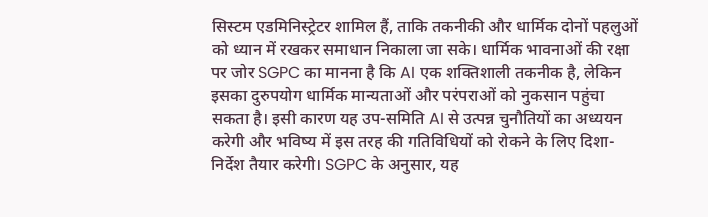सिस्टम एडमिनिस्ट्रेटर शामिल हैं, ताकि तकनीकी और धार्मिक दोनों पहलुओं को ध्यान में रखकर समाधान निकाला जा सके। धार्मिक भावनाओं की रक्षा पर जोर SGPC का मानना है कि AI एक शक्तिशाली तकनीक है, लेकिन इसका दुरुपयोग धार्मिक मान्यताओं और परंपराओं को नुकसान पहुंचा सकता है। इसी कारण यह उप-समिति AI से उत्पन्न चुनौतियों का अध्ययन करेगी और भविष्य में इस तरह की गतिविधियों को रोकने के लिए दिशा-निर्देश तैयार करेगी। SGPC के अनुसार, यह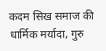कदम सिख समाज की धार्मिक मर्यादा, गुरु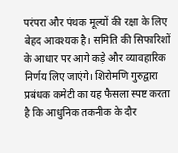परंपरा और पंथक मूल्यों की रक्षा के लिए बेहद आवश्यक है। समिति की सिफारिशों के आधार पर आगे कड़े और व्यावहारिक निर्णय लिए जाएंगे। शिरोमणि गुरुद्वारा प्रबंधक कमेटी का यह फैसला स्पष्ट करता है कि आधुनिक तकनीक के दौर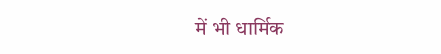में भी धार्मिक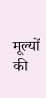मूल्यों की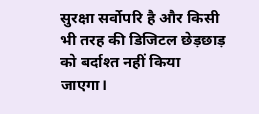सुरक्षा सर्वोपरि है और किसी भी तरह की डिजिटल छेड़छाड़ को बर्दाश्त नहीं किया जाएगा।